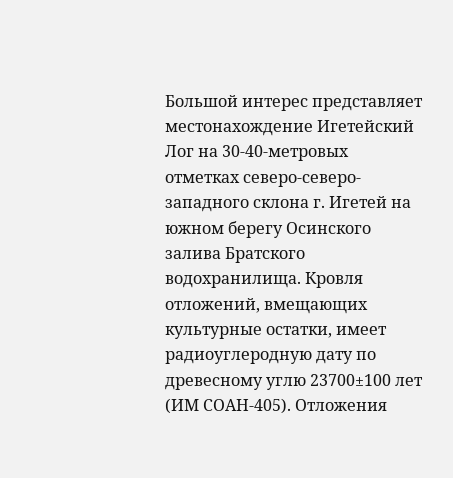Большой интерес представляет местонахождение Игетейский Лог на 30-40-метровых отметках северо-северо-западного склона г. Игетей на южном берегу Осинского залива Братского водохранилища. Кровля отложений, вмещающих культурные остатки, имеет радиоуглеродную дату по древесному углю 23700±100 лет (ИМ СОАН-405). Отложения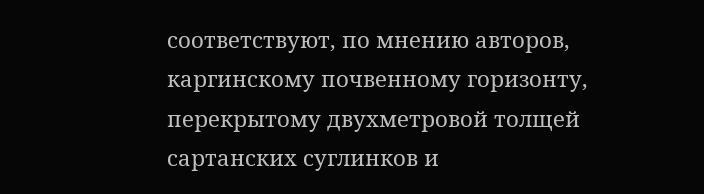соответствуют, по мнению авторов, каргинскому почвенному горизонту, перекрытому двухметровой толщей сартанских суглинков и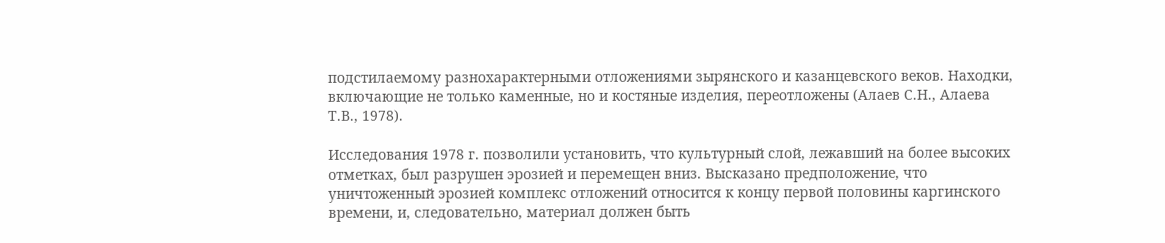подстилаемому разнохарактерными отложениями зырянского и казанцевского веков. Находки, включающие не только каменные, но и костяные изделия, переотложены (Алаев С.Н., Алаева Т.В., 1978).

Исследования 1978 г. позволили установить, что культурный слой, лежавший на более высоких отметках, был разрушен эрозией и перемещен вниз. Высказано предположение, что уничтоженный эрозией комплекс отложений относится к концу первой половины каргинского времени, и, следовательно, материал должен быть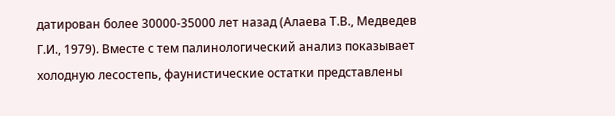датирован более 30000-35000 лет назад (Алаева Т.В., Медведев Г.И., 1979). Вместе с тем палинологический анализ показывает холодную лесостепь, фаунистические остатки представлены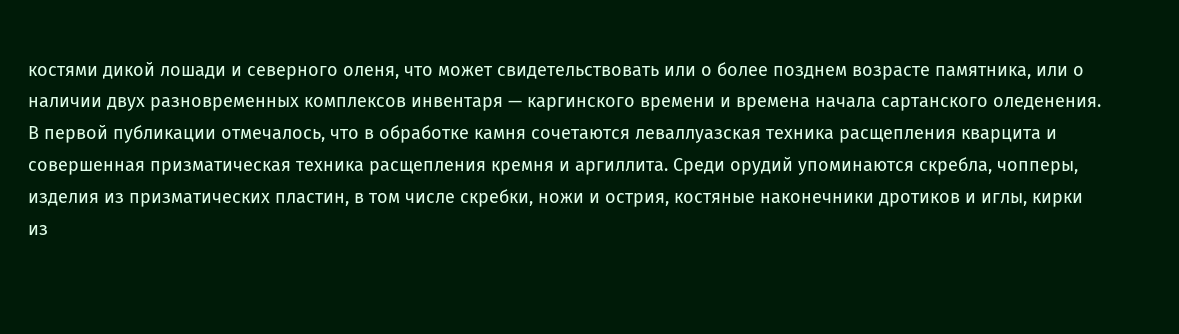костями дикой лошади и северного оленя, что может свидетельствовать или о более позднем возрасте памятника, или о наличии двух разновременных комплексов инвентаря — каргинского времени и времена начала сартанского оледенения. В первой публикации отмечалось, что в обработке камня сочетаются леваллуазская техника расщепления кварцита и совершенная призматическая техника расщепления кремня и аргиллита. Среди орудий упоминаются скребла, чопперы, изделия из призматических пластин, в том числе скребки, ножи и острия, костяные наконечники дротиков и иглы, кирки из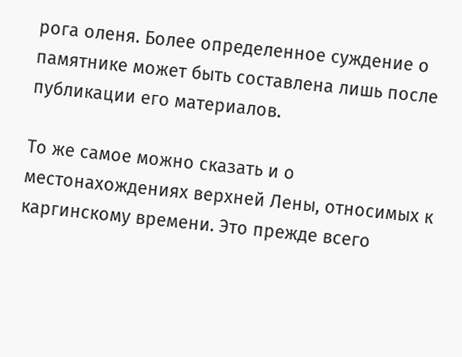рога оленя. Более определенное суждение о памятнике может быть составлена лишь после публикации его материалов.

То же самое можно сказать и о местонахождениях верхней Лены, относимых к каргинскому времени. Это прежде всего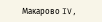Макарово IV,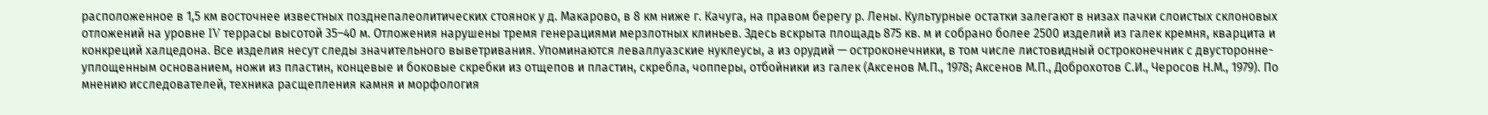расположенное в 1,5 км восточнее известных позднепалеолитических стоянок у д. Макарово, в 8 км ниже г. Качуга, на правом берегу р. Лены. Культурные остатки залегают в низах пачки слоистых склоновых отложений на уровне IV террасы высотой 35–40 м. Отложения нарушены тремя генерациями мерзлотных клиньев. Здесь вскрыта площадь 875 кв. м и собрано более 2500 изделий из галек кремня, кварцита и конкреций халцедона. Все изделия несут следы значительного выветривания. Упоминаются леваллуазские нуклеусы, а из орудий — остроконечники, в том числе листовидный остроконечник с двусторонне-уплощенным основанием, ножи из пластин, концевые и боковые скребки из отщепов и пластин, скребла, чопперы, отбойники из галек (Аксенов М.П., 1978; Аксенов М.П., Доброхотов С.И., Черосов Н.М., 1979). По мнению исследователей, техника расщепления камня и морфология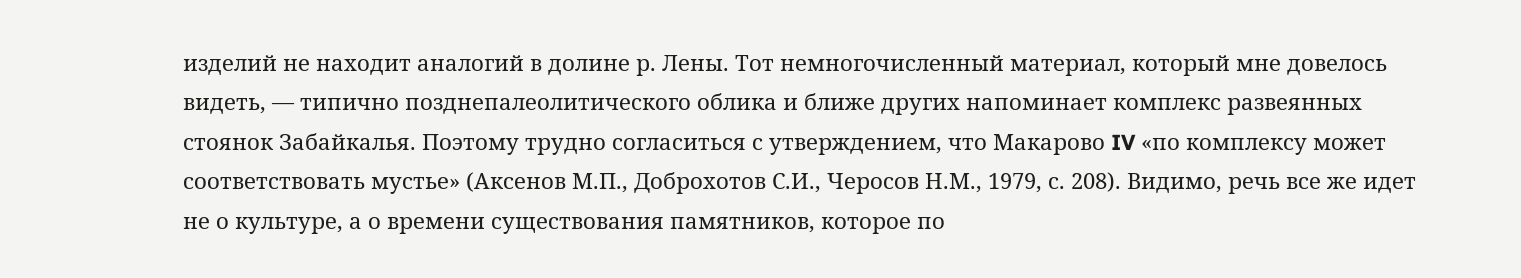изделий не находит аналогий в долине р. Лены. Тот немногочисленный материал, который мне довелось видеть, — типично позднепалеолитического облика и ближе других напоминает комплекс развеянных стоянок Забайкалья. Поэтому трудно согласиться с утверждением, что Макарово IV «по комплексу может соответствовать мустье» (Аксенов М.П., Доброхотов С.И., Черосов Н.М., 1979, с. 208). Видимо, речь все же идет не о культуре, а о времени существования памятников, которое по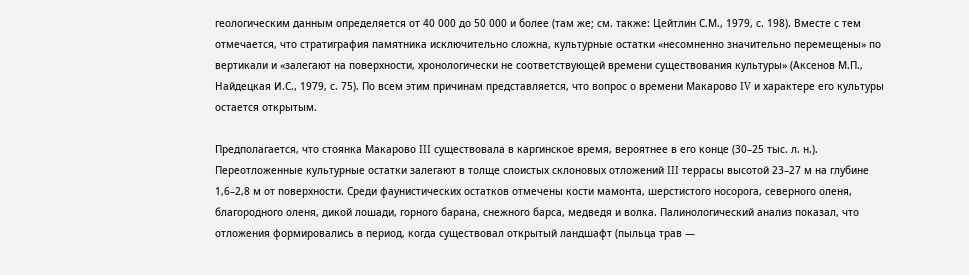геологическим данным определяется от 40 000 до 50 000 и более (там же; см. также: Цейтлин С.М., 1979, с. 198). Вместе с тем отмечается, что стратиграфия памятника исключительно сложна, культурные остатки «несомненно значительно перемещены» по вертикали и «залегают на поверхности, хронологически не соответствующей времени существования культуры» (Аксенов М.П., Найдецкая И.С., 1979, с. 75). По всем этим причинам представляется, что вопрос о времени Макарово IV и характере его культуры остается открытым.

Предполагается, что стоянка Макарово III существовала в каргинское время, вероятнее в его конце (30–25 тыс. л. н.). Переотложенные культурные остатки залегают в толще слоистых склоновых отложений III террасы высотой 23–27 м на глубине 1,6–2,8 м от поверхности. Среди фаунистических остатков отмечены кости мамонта, шерстистого носорога, северного оленя, благородного оленя, дикой лошади, горного барана, снежного барса, медведя и волка. Палинологический анализ показал, что отложения формировались в период, когда существовал открытый ландшафт (пыльца трав —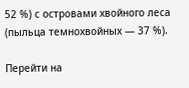52 %) с островами хвойного леса (пыльца темнохвойных — 37 %).

Перейти на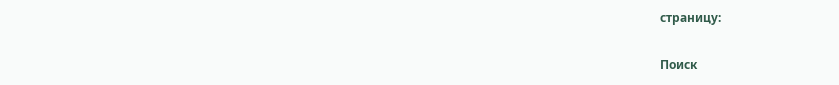страницу:

Поиск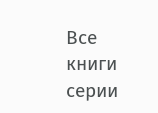Все книги серии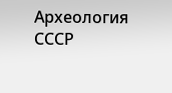Археология СССР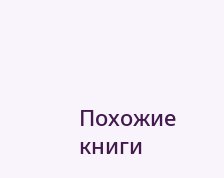Похожие книги